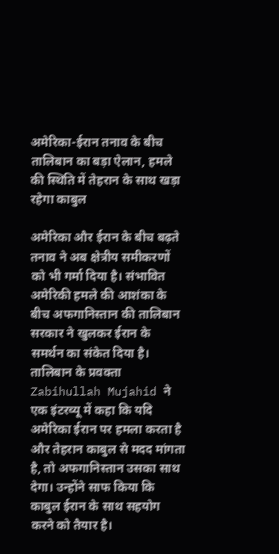अमेरिका-ईरान तनाव के बीच तालिबान का बड़ा ऐलान, हमले की स्थिति में तेहरान के साथ खड़ा रहेगा काबुल

अमेरिका और ईरान के बीच बढ़ते तनाव ने अब क्षेत्रीय समीकरणों को भी गर्मा दिया है। संभावित अमेरिकी हमले की आशंका के बीच अफगानिस्तान की तालिबान सरकार ने खुलकर ईरान के समर्थन का संकेत दिया है।
तालिबान के प्रवक्ता Zabihullah Mujahid ने एक इंटरव्यू में कहा कि यदि अमेरिका ईरान पर हमला करता है और तेहरान काबुल से मदद मांगता है, तो अफगानिस्तान उसका साथ देगा। उन्होंने साफ किया कि काबुल ईरान के साथ सहयोग करने को तैयार है।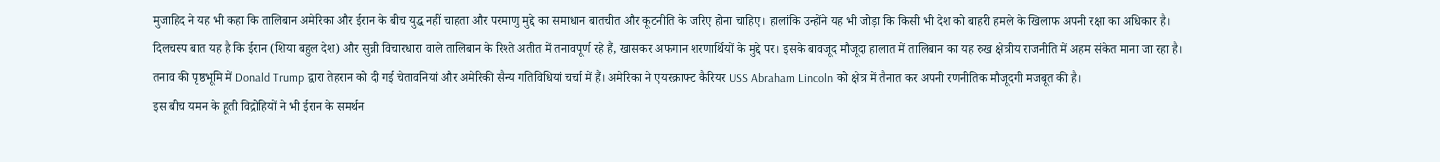मुजाहिद ने यह भी कहा कि तालिबान अमेरिका और ईरान के बीच युद्ध नहीं चाहता और परमाणु मुद्दे का समाधान बातचीत और कूटनीति के जरिए होना चाहिए। हालांकि उन्होंने यह भी जोड़ा कि किसी भी देश को बाहरी हमले के खिलाफ अपनी रक्षा का अधिकार है।
दिलचस्प बात यह है कि ईरान (शिया बहुल देश) और सुन्नी विचारधारा वाले तालिबान के रिश्ते अतीत में तनावपूर्ण रहे हैं, खासकर अफगान शरणार्थियों के मुद्दे पर। इसके बावजूद मौजूदा हालात में तालिबान का यह रुख क्षेत्रीय राजनीति में अहम संकेत माना जा रहा है।
तनाव की पृष्ठभूमि में Donald Trump द्वारा तेहरान को दी गई चेतावनियां और अमेरिकी सैन्य गतिविधियां चर्चा में हैं। अमेरिका ने एयरक्राफ्ट कैरियर USS Abraham Lincoln को क्षेत्र में तैनात कर अपनी रणनीतिक मौजूदगी मजबूत की है।
इस बीच यमन के हूती विद्रोहियों ने भी ईरान के समर्थन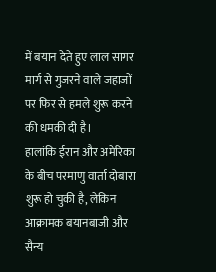में बयान देते हुए लाल सागर मार्ग से गुजरने वाले जहाजों पर फिर से हमले शुरू करने की धमकी दी है।
हालांकि ईरान और अमेरिका के बीच परमाणु वार्ता दोबारा शुरू हो चुकी है, लेकिन आक्रामक बयानबाजी और सैन्य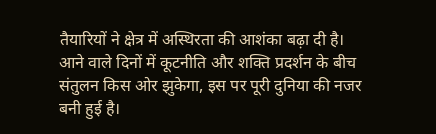तैयारियों ने क्षेत्र में अस्थिरता की आशंका बढ़ा दी है। आने वाले दिनों में कूटनीति और शक्ति प्रदर्शन के बीच संतुलन किस ओर झुकेगा, इस पर पूरी दुनिया की नजर बनी हुई है।